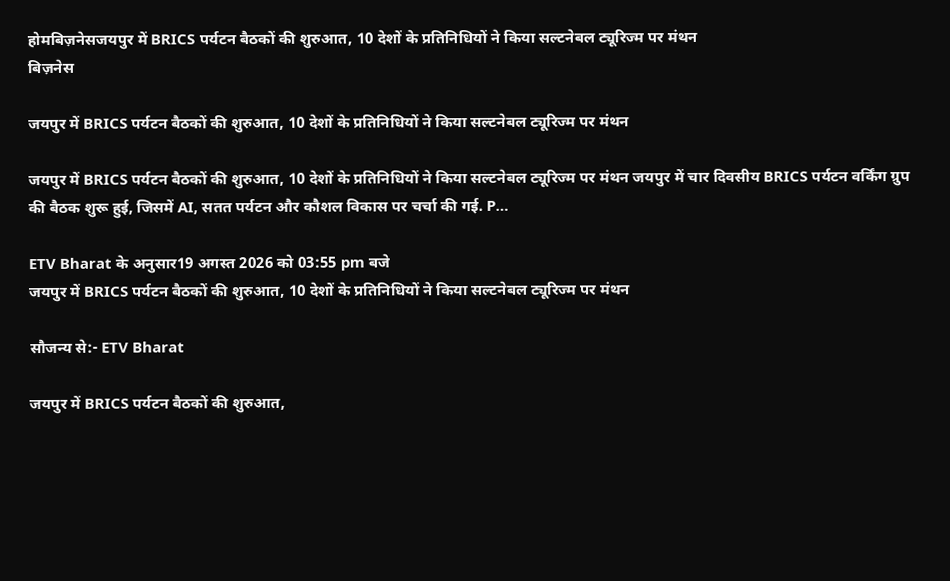होमबिज़नेसजयपुर में BRICS पर्यटन बैठकों की शुरुआत, 10 देशों के प्रतिनिधियों ने किया सल्टनेबल ट्यूरिज्म पर मंथन
बिज़नेस

जयपुर में BRICS पर्यटन बैठकों की शुरुआत, 10 देशों के प्रतिनिधियों ने किया सल्टनेबल ट्यूरिज्म पर मंथन

जयपुर में BRICS पर्यटन बैठकों की शुरुआत, 10 देशों के प्रतिनिधियों ने किया सल्टनेबल ट्यूरिज्म पर मंथन जयपुर में चार दिवसीय BRICS पर्यटन वर्किंग ग्रुप की बैठक शुरू हुई, जिसमें AI, सतत पर्यटन और कौशल विकास पर चर्चा की गई. P…

ETV Bharat के अनुसार19 अगस्त 2026 को 03:55 pm बजे
जयपुर में BRICS पर्यटन बैठकों की शुरुआत, 10 देशों के प्रतिनिधियों ने किया सल्टनेबल ट्यूरिज्म पर मंथन

सौजन्य से:- ETV Bharat

जयपुर में BRICS पर्यटन बैठकों की शुरुआत,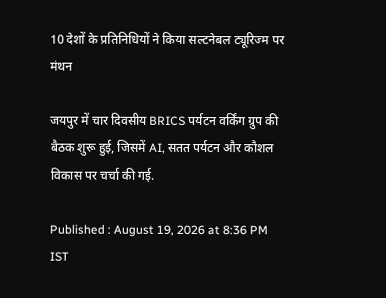10 देशों के प्रतिनिधियों ने किया सल्टनेबल ट्यूरिज्म पर मंथन

जयपुर में चार दिवसीय BRICS पर्यटन वर्किंग ग्रुप की बैठक शुरू हुई, जिसमें AI, सतत पर्यटन और कौशल विकास पर चर्चा की गई.

Published : August 19, 2026 at 8:36 PM IST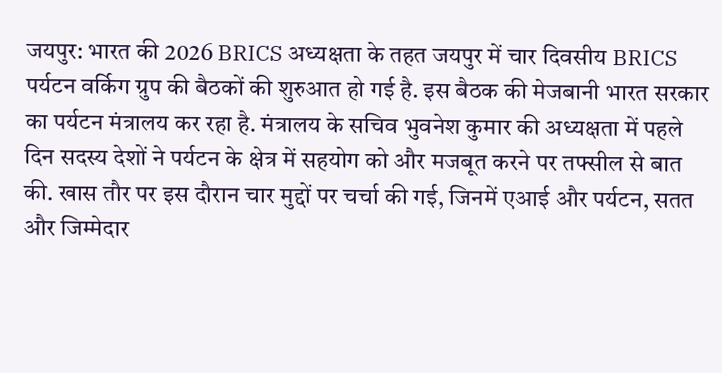जयपुर: भारत की 2026 BRICS अध्यक्षता के तहत जयपुर में चार दिवसीय BRICS पर्यटन वर्किग ग्रुप की बैठकों की शुरुआत हो गई है. इस बैठक की मेजबानी भारत सरकार का पर्यटन मंत्रालय कर रहा है. मंत्रालय के सचिव भुवनेश कुमार की अध्यक्षता में पहले दिन सदस्य देशों ने पर्यटन के क्षेत्र में सहयोग को और मजबूत करने पर तफ्सील से बात की. खास तौर पर इस दौरान चार मुद्दों पर चर्चा की गई, जिनमें एआई और पर्यटन, सतत और जिम्मेदार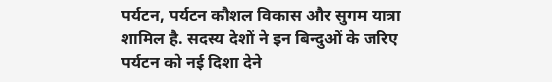पर्यटन, पर्यटन कौशल विकास और सुगम यात्रा शामिल है. सदस्य देशों ने इन बिन्दुओं के जरिए पर्यटन को नई दिशा देने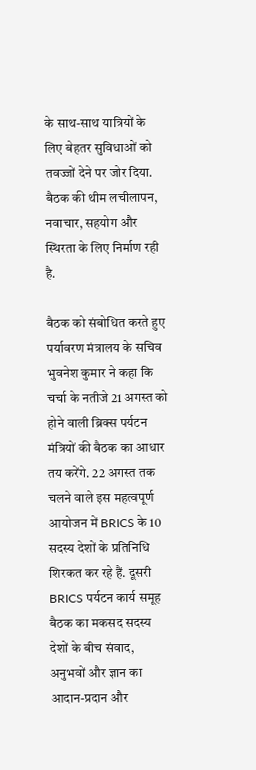के साथ-साथ यात्रियों के लिए बेहतर सुविधाओं को तवज्जों देने पर जोर दिया. बैठक की थीम लचीलापन, नवाचार, सहयोग और स्थिरता के लिए निर्माण रही है.

बैठक को संबोधित करते हुए पर्यावरण मंत्रालय के सचिव भुवनेश कुमार ने कहा कि चर्चा के नतीजे 21 अगस्त को होने वाली ब्रिक्स पर्यटन मंत्रियों की बैठक का आधार तय करेंगे. 22 अगस्त तक चलने वाले इस महत्वपूर्ण आयोजन में BRICS के 10 सदस्य देशों के प्रतिनिधि शिरकत कर रहे हैं. दूसरी BRICS पर्यटन कार्य समूह बैठक का मकसद सदस्य देशों के बीच संवाद, अनुभवों और ज्ञान का आदान-प्रदान और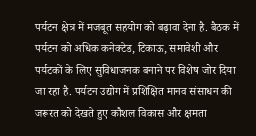पर्यटन क्षेत्र में मजबूत सहयोग को बढ़ावा देना है. बैठक में पर्यटन को अधिक कनेक्टेड, टिकाऊ, समावेशी और पर्यटकों के लिए सुविधाजनक बनाने पर विशेष जोर दिया जा रहा है. पर्यटन उद्योग में प्रशिक्षित मानव संसाधन की जरूरत को देखते हुए कौशल विकास और क्षमता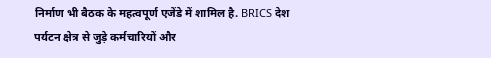निर्माण भी बैठक के महत्वपूर्ण एजेंडे में शामिल है. BRICS देश पर्यटन क्षेत्र से जुड़े कर्मचारियों और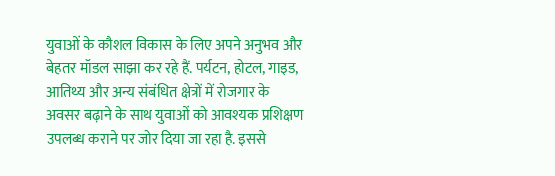युवाओं के कौशल विकास के लिए अपने अनुभव और बेहतर मॉडल साझा कर रहे हैं. पर्यटन, होटल, गाइड, आतिथ्य और अन्य संबंधित क्षेत्रों में रोजगार के अवसर बढ़ाने के साथ युवाओं को आवश्यक प्रशिक्षण उपलब्ध कराने पर जोर दिया जा रहा है. इससे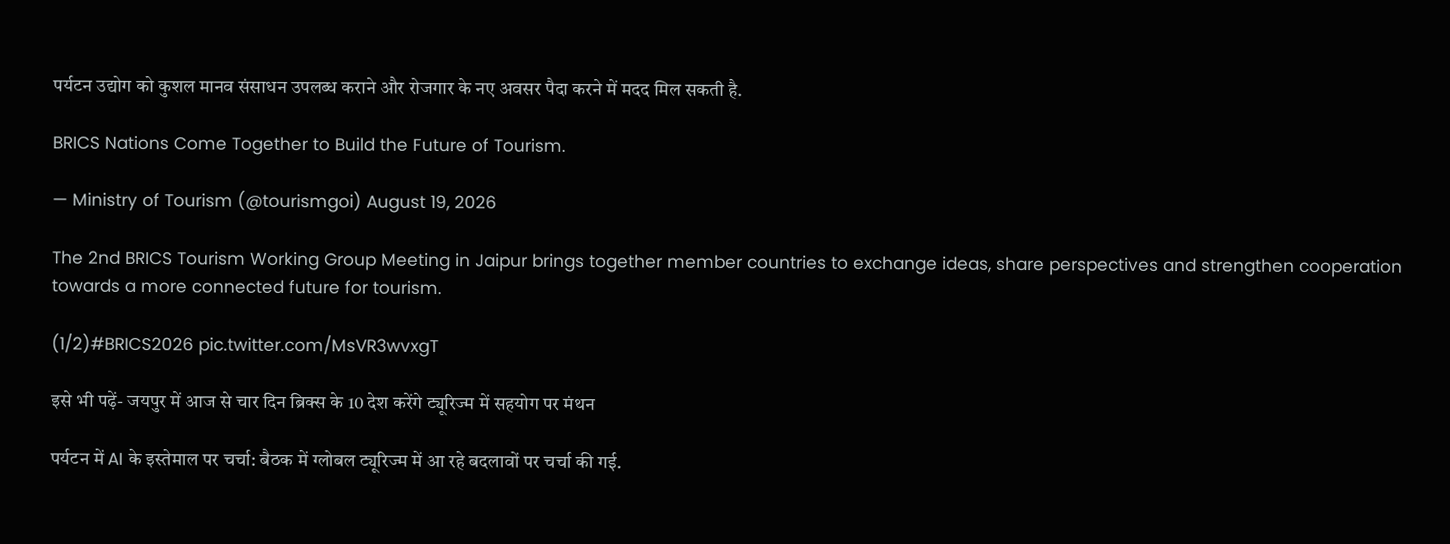पर्यटन उद्योग को कुशल मानव संसाधन उपलब्ध कराने और रोजगार के नए अवसर पैदा करने में मदद मिल सकती है.

BRICS Nations Come Together to Build the Future of Tourism.

— Ministry of Tourism (@tourismgoi) August 19, 2026

The 2nd BRICS Tourism Working Group Meeting in Jaipur brings together member countries to exchange ideas, share perspectives and strengthen cooperation towards a more connected future for tourism.

(1/2)#BRICS2026 pic.twitter.com/MsVR3wvxgT

इसे भी पढ़ें- जयपुर में आज से चार दिन ब्रिक्स के 10 देश करेंगे ट्यूरिज्म में सहयोग पर मंथन

पर्यटन में AI के इस्तेमाल पर चर्चा: बैठक में ग्लोबल ट्यूरिज्म में आ रहे बदलावों पर चर्चा की गई.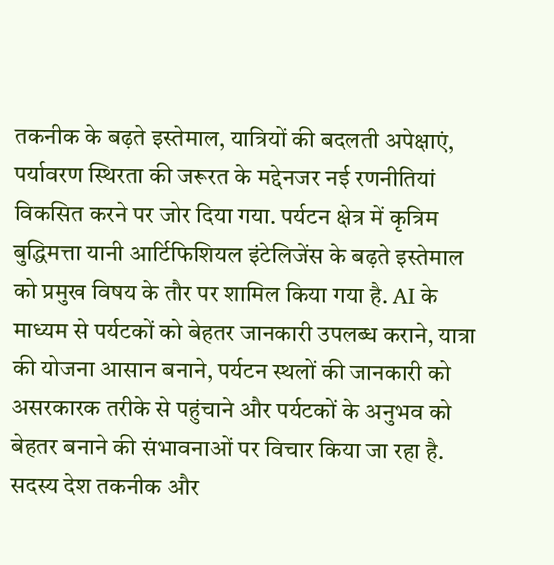तकनीक के बढ़ते इस्तेमाल, यात्रियों की बदलती अपेक्षाएं, पर्यावरण स्थिरता की जरूरत के मद्देनजर नई रणनीतियां विकसित करने पर जोर दिया गया. पर्यटन क्षेत्र में कृत्रिम बुद्धिमत्ता यानी आर्टिफिशियल इंटेलिजेंस के बढ़ते इस्तेमाल को प्रमुख विषय के तौर पर शामिल किया गया है. AI के माध्यम से पर्यटकों को बेहतर जानकारी उपलब्ध कराने, यात्रा की योजना आसान बनाने, पर्यटन स्थलों की जानकारी को असरकारक तरीके से पहुंचाने और पर्यटकों के अनुभव को बेहतर बनाने की संभावनाओं पर विचार किया जा रहा है. सदस्य देश तकनीक और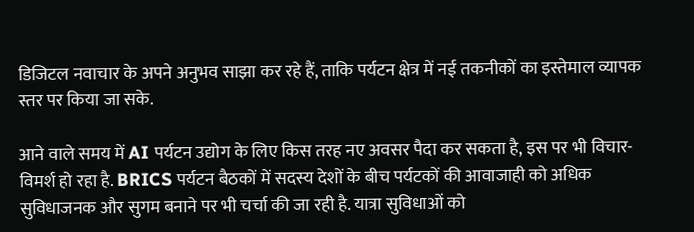डिजिटल नवाचार के अपने अनुभव साझा कर रहे हैं, ताकि पर्यटन क्षेत्र में नई तकनीकों का इस्तेमाल व्यापक स्तर पर किया जा सके.

आने वाले समय में AI पर्यटन उद्योग के लिए किस तरह नए अवसर पैदा कर सकता है, इस पर भी विचार-विमर्श हो रहा है. BRICS पर्यटन बैठकों में सदस्य देशों के बीच पर्यटकों की आवाजाही को अधिक सुविधाजनक और सुगम बनाने पर भी चर्चा की जा रही है. यात्रा सुविधाओं को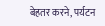बेहतर करने, पर्यटन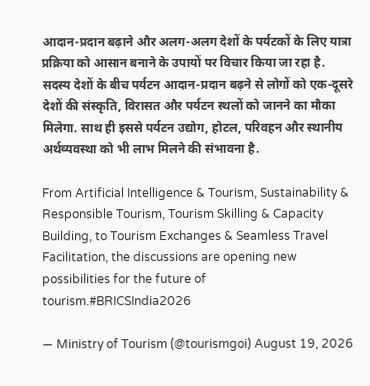आदान-प्रदान बढ़ाने और अलग-अलग देशों के पर्यटकों के लिए यात्रा प्रक्रिया को आसान बनाने के उपायों पर विचार किया जा रहा है. सदस्य देशों के बीच पर्यटन आदान-प्रदान बढ़ने से लोगों को एक-दूसरे देशों की संस्कृति, विरासत और पर्यटन स्थलों को जानने का मौका मिलेगा. साथ ही इससे पर्यटन उद्योग, होटल, परिवहन और स्थानीय अर्थव्यवस्था को भी लाभ मिलने की संभावना है.

From Artificial Intelligence & Tourism, Sustainability & Responsible Tourism, Tourism Skilling & Capacity Building, to Tourism Exchanges & Seamless Travel Facilitation, the discussions are opening new possibilities for the future of tourism.#BRICSIndia2026

— Ministry of Tourism (@tourismgoi) August 19, 2026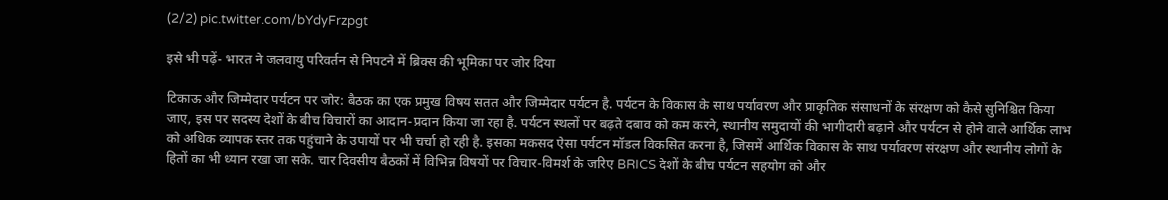(2/2) pic.twitter.com/bYdyFrzpgt

इसे भी पढ़ें- भारत ने जलवायु परिवर्तन से निपटने में ब्रिक्स की भूमिका पर जोर दिया

टिकाऊ और जिम्मेदार पर्यटन पर जोर: बैठक का एक प्रमुख विषय सतत और जिम्मेदार पर्यटन है. पर्यटन के विकास के साथ पर्यावरण और प्राकृतिक संसाधनों के संरक्षण को कैसे सुनिश्चित किया जाए, इस पर सदस्य देशों के बीच विचारों का आदान-प्रदान किया जा रहा है. पर्यटन स्थलों पर बढ़ते दबाव को कम करने, स्थानीय समुदायों की भागीदारी बढ़ाने और पर्यटन से होने वाले आर्थिक लाभ को अधिक व्यापक स्तर तक पहुंचाने के उपायों पर भी चर्चा हो रही है. इसका मकसद ऐसा पर्यटन मॉडल विकसित करना है, जिसमें आर्थिक विकास के साथ पर्यावरण संरक्षण और स्थानीय लोगों के हितों का भी ध्यान रखा जा सके. चार दिवसीय बैठकों में विभिन्न विषयों पर विचार-विमर्श के जरिए BRICS देशों के बीच पर्यटन सहयोग को और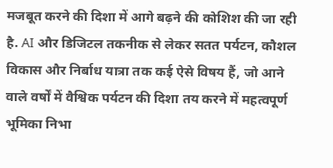मजबूत करने की दिशा में आगे बढ़ने की कोशिश की जा रही है. AI और डिजिटल तकनीक से लेकर सतत पर्यटन, कौशल विकास और निर्बाध यात्रा तक कई ऐसे विषय हैं, जो आने वाले वर्षों में वैश्विक पर्यटन की दिशा तय करने में महत्वपूर्ण भूमिका निभा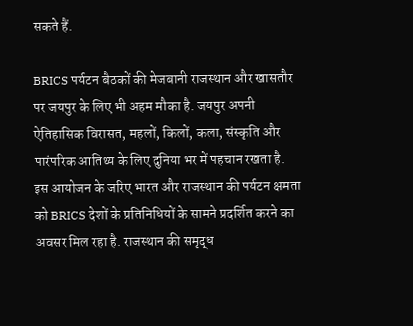सकते हैं.

BRICS पर्यटन बैठकों की मेजबानी राजस्थान और खासतौर पर जयपुर के लिए भी अहम मौका है. जयपुर अपनी ऐतिहासिक विरासत, महलों, किलों, कला, संस्कृति और पारंपरिक आतिथ्य के लिए दुनिया भर में पहचान रखता है. इस आयोजन के जरिए भारत और राजस्थान की पर्यटन क्षमता को BRICS देशों के प्रतिनिधियों के सामने प्रदर्शित करने का अवसर मिल रहा है. राजस्थान की समृद्ध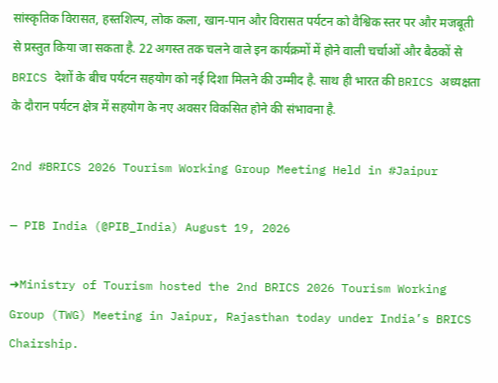सांस्कृतिक विरासत, हस्तशिल्प, लोक कला, खान-पान और विरासत पर्यटन को वैश्विक स्तर पर और मजबूती से प्रस्तुत किया जा सकता है. 22 अगस्त तक चलने वाले इन कार्यक्रमों में होने वाली चर्चाओं और बैठकों से BRICS देशों के बीच पर्यटन सहयोग को नई दिशा मिलने की उम्मीद है. साथ ही भारत की BRICS अध्यक्षता के दौरान पर्यटन क्षेत्र में सहयोग के नए अवसर विकसित होने की संभावना है.

2nd #BRICS 2026 Tourism Working Group Meeting Held in #Jaipur

— PIB India (@PIB_India) August 19, 2026

➜Ministry of Tourism hosted the 2nd BRICS 2026 Tourism Working Group (TWG) Meeting in Jaipur, Rajasthan today under India’s BRICS Chairship.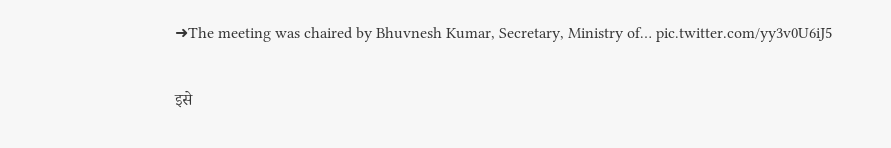➜The meeting was chaired by Bhuvnesh Kumar, Secretary, Ministry of… pic.twitter.com/yy3v0U6iJ5

इसे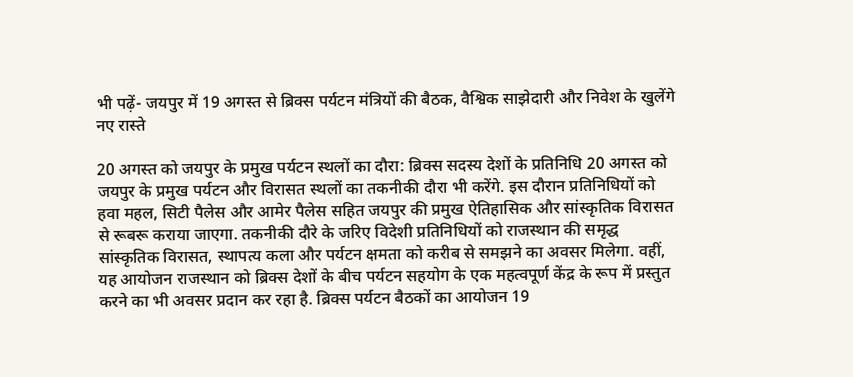भी पढ़ें- जयपुर में 19 अगस्त से ब्रिक्स पर्यटन मंत्रियों की बैठक, वैश्विक साझेदारी और निवेश के खुलेंगे नए रास्ते

20 अगस्त को जयपुर के प्रमुख पर्यटन स्थलों का दौरा: ब्रिक्स सदस्य देशों के प्रतिनिधि 20 अगस्त को जयपुर के प्रमुख पर्यटन और विरासत स्थलों का तकनीकी दौरा भी करेंगे. इस दौरान प्रतिनिधियों को हवा महल, सिटी पैलेस और आमेर पैलेस सहित जयपुर की प्रमुख ऐतिहासिक और सांस्कृतिक विरासत से रूबरू कराया जाएगा. तकनीकी दौरे के जरिए विदेशी प्रतिनिधियों को राजस्थान की समृद्ध सांस्कृतिक विरासत, स्थापत्य कला और पर्यटन क्षमता को करीब से समझने का अवसर मिलेगा. वहीं, यह आयोजन राजस्थान को ब्रिक्स देशों के बीच पर्यटन सहयोग के एक महत्वपूर्ण केंद्र के रूप में प्रस्तुत करने का भी अवसर प्रदान कर रहा है. ब्रिक्स पर्यटन बैठकों का आयोजन 19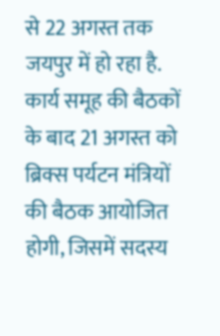से 22 अगस्त तक जयपुर में हो रहा है. कार्य समूह की बैठकों के बाद 21 अगस्त को ब्रिक्स पर्यटन मंत्रियों की बैठक आयोजित होगी, जिसमें सदस्य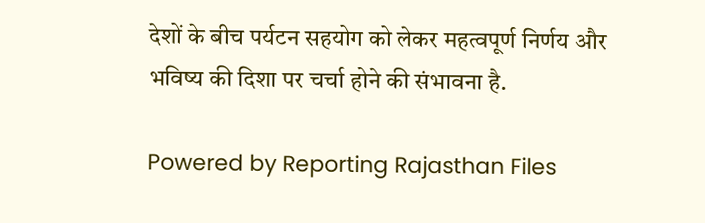देशों के बीच पर्यटन सहयोग को लेकर महत्वपूर्ण निर्णय और भविष्य की दिशा पर चर्चा होने की संभावना है.

Powered by Reporting Rajasthan Files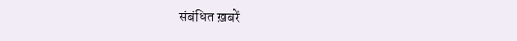संबंधित ख़बरें